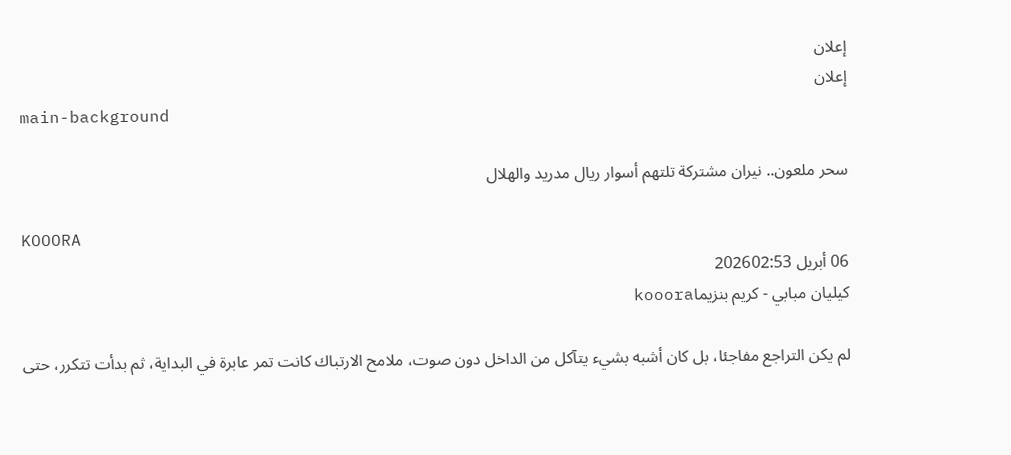إعلان
إعلان
main-background

سحر ملعون.. نيران مشتركة تلتهم أسوار ريال مدريد والهلال

KOOORA
06 أبريل 202602:53
كيليان مبابي - كريم بنزيماkooora

لم يكن التراجع مفاجئا، بل كان أشبه بشيء يتآكل من الداخل دون صوت، ملامح الارتباك كانت تمر عابرة في البداية، ثم بدأت تتكرر، حتى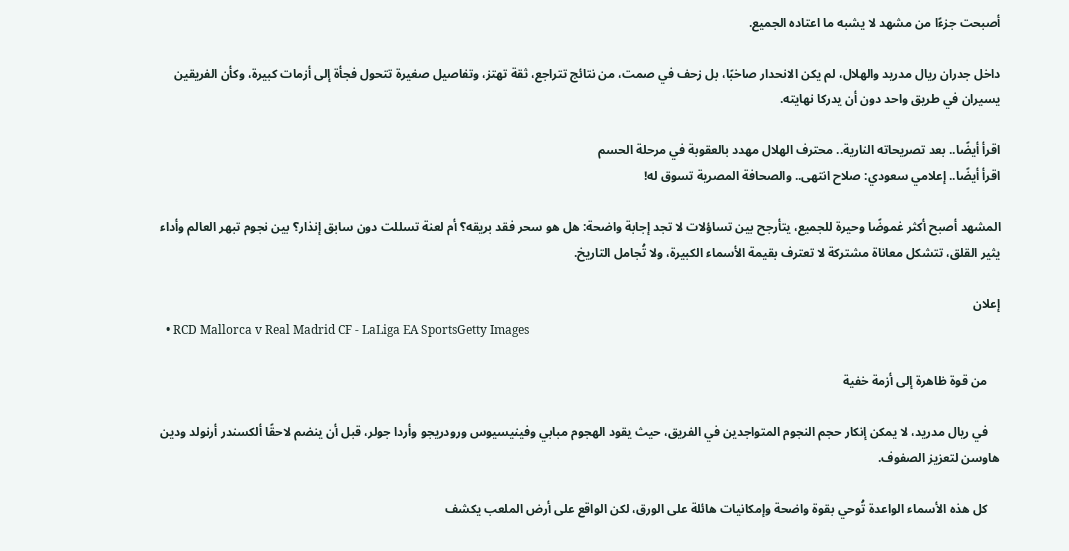أصبحت جزءًا من مشهد لا يشبه ما اعتاده الجميع.

داخل جدران ريال مدريد والهلال، لم يكن الانحدار صاخبًا، بل زحف في صمت، من نتائج تتراجع، ثقة تهتز، وتفاصيل صغيرة تتحول فجأة إلى أزمات كبيرة، وكأن الفريقين يسيران في طريق واحد دون أن يدركا نهايته.

اقرأ أيضًا.. بعد تصريحاته النارية.. محترف الهلال مهدد بالعقوبة في مرحلة الحسم
اقرأ أيضًا.. إعلامي سعودي: صلاح انتهى.. والصحافة المصرية تسوق له!

المشهد أصبح أكثر غموضًا وحيرة للجميع، يتأرجح بين تساؤلات لا تجد إجابة واضحة: هل هو سحر فقد بريقه؟ أم لعنة تسللت دون سابق إنذار؟ بين نجوم تبهر العالم وأداء يثير القلق، تتشكل معاناة مشتركة لا تعترف بقيمة الأسماء الكبيرة، ولا تُجامل التاريخ.

إعلان
  • RCD Mallorca v Real Madrid CF - LaLiga EA SportsGetty Images

    من قوة ظاهرة إلى أزمة خفية

    في ريال مدريد، لا يمكن إنكار حجم النجوم المتواجدين في الفريق، حيث يقود الهجوم مبابي وفينيسيوس ورودريجو وأردا جولر، قبل أن ينضم لاحقًا ألكسندر أرنولد ودين هاوسن لتعزيز الصفوف.

    كل هذه الأسماء الواعدة تُوحي بقوة واضحة وإمكانيات هائلة على الورق، لكن الواقع على أرض الملعب يكشف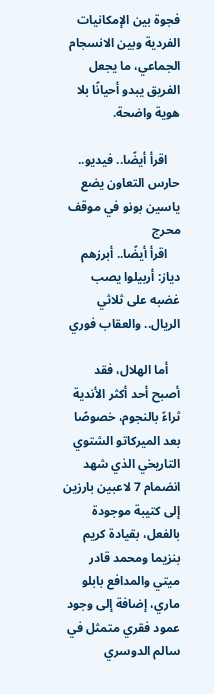فجوة بين الإمكانيات الفردية وبين الانسجام الجماعي، ما يجعل الفريق يبدو أحيانًا بلا هوية واضحة.

    اقرأ أيضًا.. فيديو.. حارس التعاون يضع ياسين بونو في موقف محرج
    اقرأ أيضًا.. أبرزهم دياز: أربيلوا يصب غضبه على ثلاثي الريال.. والعقاب فوري

    أما الهلال، فقد أصبح أحد أكثر الأندية ثراءً بالنجوم، خصوصًا بعد الميركاتو الشتوي التاريخي الذي شهد انضمام 7 لاعبين بارزين إلى كتيبة موجودة بالفعل، بقيادة كريم بنزيما ومحمد قادر ميتي والمدافع بابلو ماري، إضافة إلى وجود عمود فقري متمثل في سالم الدوسري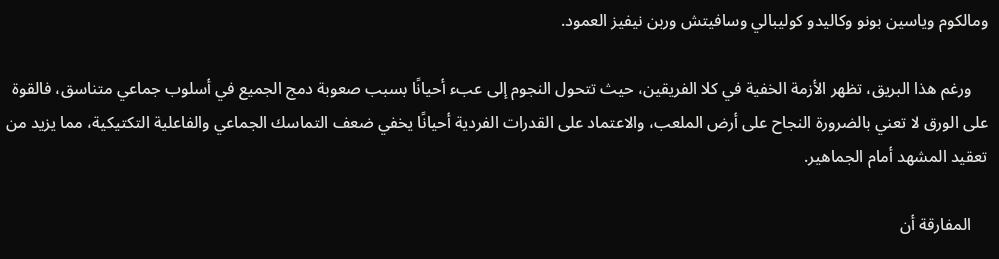ومالكوم وياسين بونو وكاليدو كوليبالي وسافيتش وربن نيفيز العمود.

    ورغم هذا البريق، تظهر الأزمة الخفية في كلا الفريقين، حيث تتحول النجوم إلى عبء أحيانًا بسبب صعوبة دمج الجميع في أسلوب جماعي متناسق، فالقوة على الورق لا تعني بالضرورة النجاح على أرض الملعب، والاعتماد على القدرات الفردية أحيانًا يخفي ضعف التماسك الجماعي والفاعلية التكتيكية، مما يزيد من تعقيد المشهد أمام الجماهير.

    المفارقة أن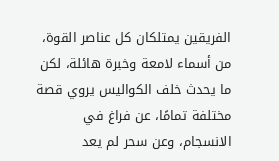الفريقين يمتلكان كل عناصر القوة، من أسماء لامعة وخبرة هائلة، لكن ما يحدث خلف الكواليس يروي قصة مختلفة تمامًا، عن فراغ في الانسجام، وعن سحر لم يعد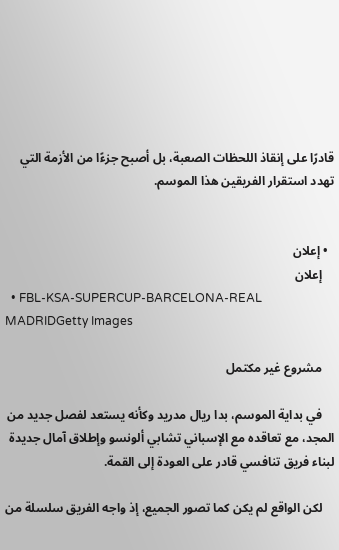قادرًا على إنقاذ اللحظات الصعبة، بل أصبح جزءًا من الأزمة التي تهدد استقرار الفريقين هذا الموسم.


  • إعلان
    إعلان
  • FBL-KSA-SUPERCUP-BARCELONA-REAL MADRIDGetty Images

    مشروع غير مكتمل

    في بداية الموسم، بدا ريال مدريد وكأنه يستعد لفصل جديد من المجد، مع تعاقده مع الإسباني تشابي ألونسو وإطلاق آمال جديدة لبناء فريق تنافسي قادر على العودة إلى القمة.

    لكن الواقع لم يكن كما تصور الجميع، إذ واجه الفريق سلسلة من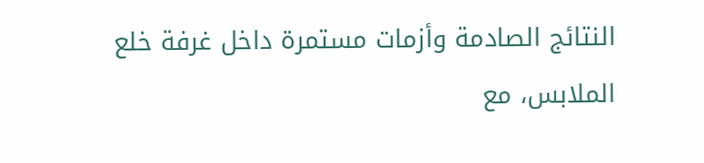النتائج الصادمة وأزمات مستمرة داخل غرفة خلع الملابس، مع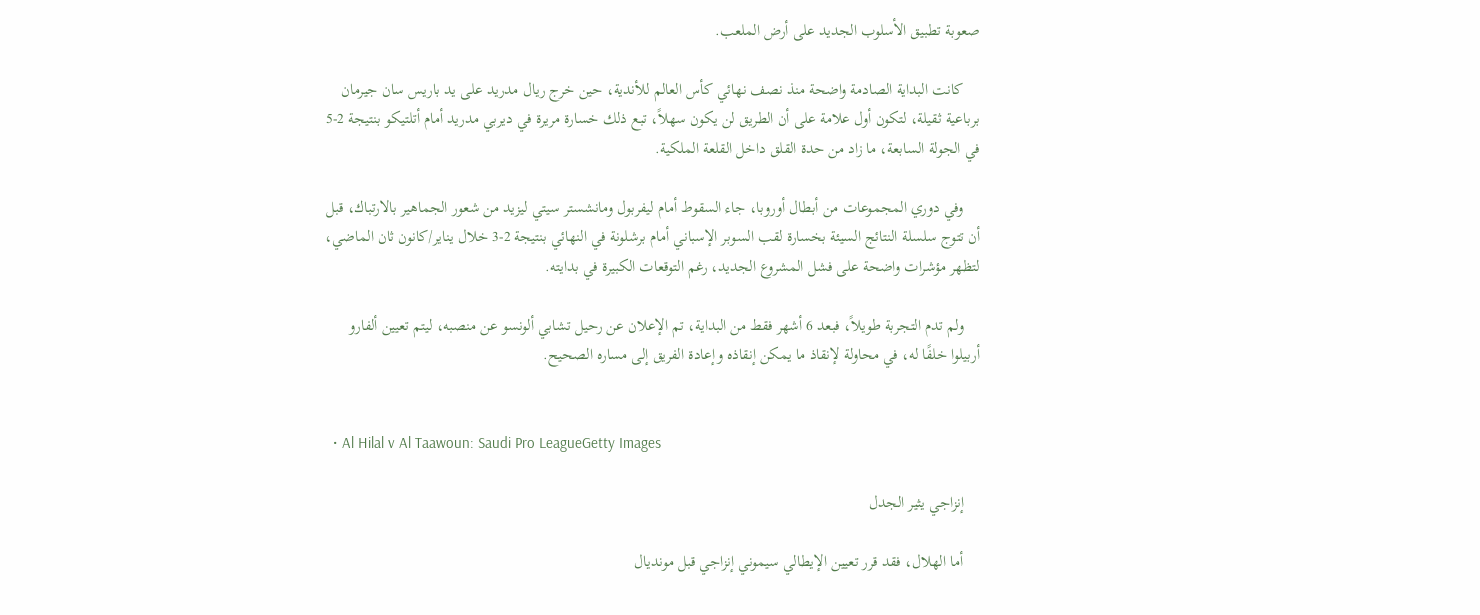صعوبة تطبيق الأسلوب الجديد على أرض الملعب.

    كانت البداية الصادمة واضحة منذ نصف نهائي كأس العالم للأندية، حين خرج ريال مدريد على يد باريس سان جيرمان برباعية ثقيلة، لتكون أول علامة على أن الطريق لن يكون سهلاً، تبع ذلك خسارة مريرة في ديربي مدريد أمام أتلتيكو بنتيجة 2-5 في الجولة السابعة، ما زاد من حدة القلق داخل القلعة الملكية.

    وفي دوري المجموعات من أبطال أوروبا، جاء السقوط أمام ليفربول ومانشستر سيتي ليزيد من شعور الجماهير بالارتباك، قبل أن تتوج سلسلة النتائج السيئة بخسارة لقب السوبر الإسباني أمام برشلونة في النهائي بنتيجة 2-3 خلال يناير/كانون ثان الماضي، لتظهر مؤشرات واضحة على فشل المشروع الجديد، رغم التوقعات الكبيرة في بدايته.

    ولم تدم التجربة طويلاً، فبعد 6 أشهر فقط من البداية، تم الإعلان عن رحيل تشابي ألونسو عن منصبه، ليتم تعيين ألفارو أربيلوا خلفًا له، في محاولة لإنقاذ ما يمكن إنقاذه وإعادة الفريق إلى مساره الصحيح.


  • Al Hilal v Al Taawoun: Saudi Pro LeagueGetty Images

    إنزاجي يثير الجدل

    أما الهلال، فقد قرر تعيين الإيطالي سيموني إنزاجي قبل مونديال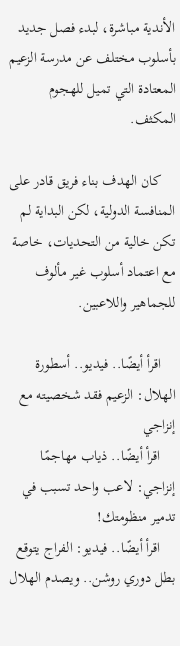الأندية مباشرة، لبدء فصل جديد بأسلوب مختلف عن مدرسة الزعيم المعتادة التي تميل للهجوم المكثف.

    كان الهدف بناء فريق قادر على المنافسة الدولية، لكن البداية لم تكن خالية من التحديات، خاصة مع اعتماد أسلوب غير مألوف للجماهير واللاعبين.

    اقرأ أيضًا.. فيديو.. أسطورة الهلال: الزعيم فقد شخصيته مع إنزاجي
    اقرأ أيضًا.. ذياب مهاجمًا إنزاجي: لاعب واحد تسبب في تدمير منظومتك!
    اقرأ أيضًا.. فيديو: الفراج يتوقع بطل دوري روشن.. ويصدم الهلال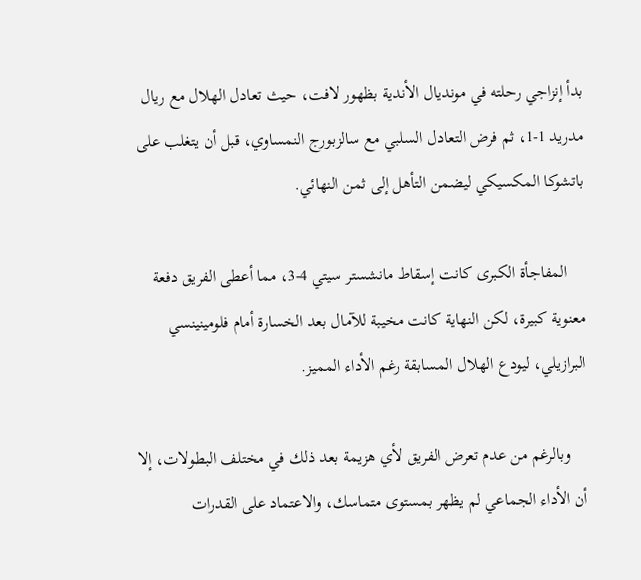بدأ إنزاجي رحلته في مونديال الأندية بظهور لافت، حيث تعادل الهلال مع ريال مدريد 1-1، ثم فرض التعادل السلبي مع سالزبورج النمساوي، قبل أن يتغلب على باتشوكا المكسيكي ليضمن التأهل إلى ثمن النهائي.

    المفاجأة الكبرى كانت إسقاط مانشستر سيتي 4-3، مما أعطى الفريق دفعة معنوية كبيرة، لكن النهاية كانت مخيبة للآمال بعد الخسارة أمام فلومينينسي البرازيلي، ليودع الهلال المسابقة رغم الأداء المميز.

    وبالرغم من عدم تعرض الفريق لأي هزيمة بعد ذلك في مختلف البطولات، إلا أن الأداء الجماعي لم يظهر بمستوى متماسك، والاعتماد على القدرات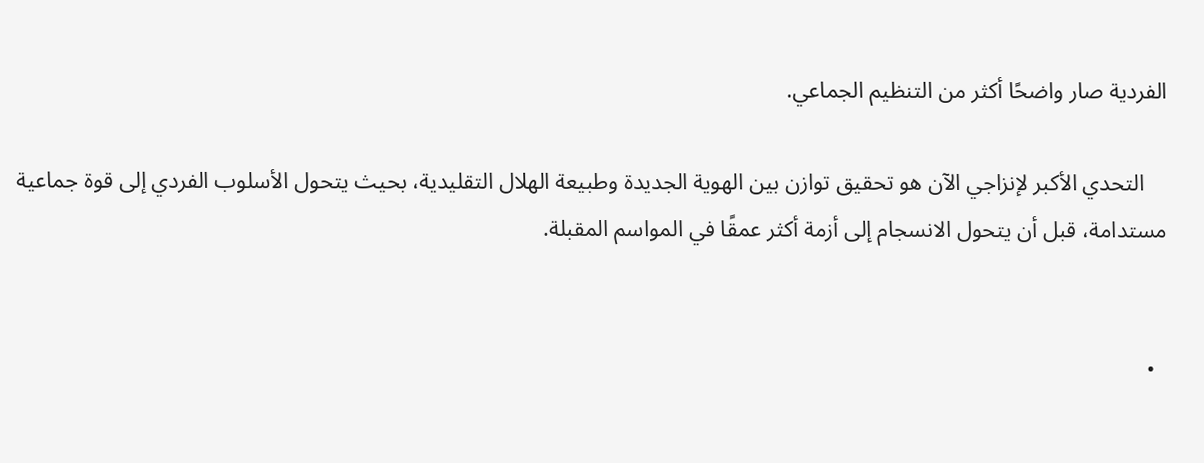الفردية صار واضحًا أكثر من التنظيم الجماعي.

    التحدي الأكبر لإنزاجي الآن هو تحقيق توازن بين الهوية الجديدة وطبيعة الهلال التقليدية، بحيث يتحول الأسلوب الفردي إلى قوة جماعية مستدامة، قبل أن يتحول الانسجام إلى أزمة أكثر عمقًا في المواسم المقبلة.


  •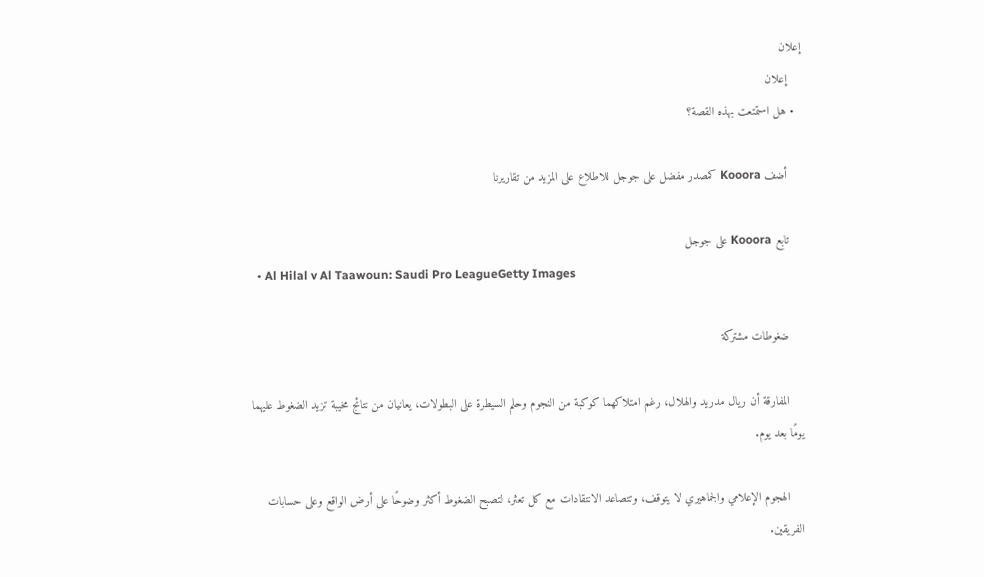إعلان
    إعلان
  • هل استمتعت بهذه القصة؟

    أضف Kooora كمصدر مفضل على جوجل للاطلاع على المزيد من تقاريرنا

    تابع Kooora على جوجل
  • Al Hilal v Al Taawoun: Saudi Pro LeagueGetty Images

    ضغوطات مشتركة

    المفارقة أن ريال مدريد والهلال، رغم امتلاكهما كوكبة من النجوم وحلم السيطرة على البطولات، يعانيان من نتائج مخيبة تزيد الضغوط عليهما يومًا بعد يوم.

    الهجوم الإعلامي والجماهيري لا يتوقف، وتتصاعد الانتقادات مع كل تعثر، لتصبح الضغوط أكثر وضوحًا على أرض الواقع وعلى حسابات الفريقين.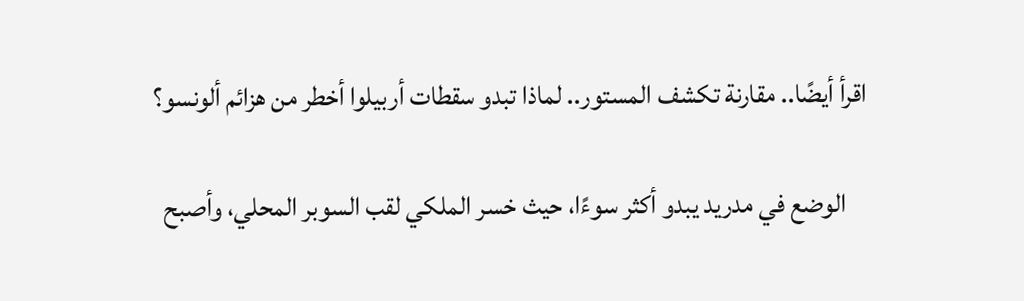اقرأ أيضًا.. مقارنة تكشف المستور.. لماذا تبدو سقطات أربيلوا أخطر من هزائم ألونسو؟

    الوضع في مدريد يبدو أكثر سوءًا، حيث خسر الملكي لقب السوبر المحلي، وأصبح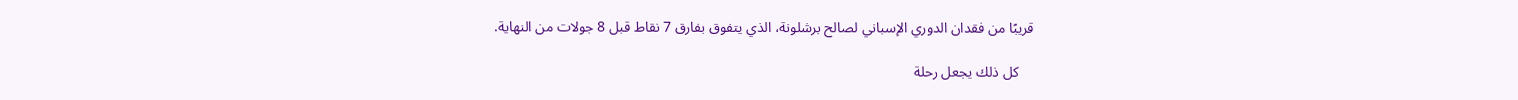قريبًا من فقدان الدوري الإسباني لصالح برشلونة، الذي يتفوق بفارق 7 نقاط قبل 8 جولات من النهاية.

    كل ذلك يجعل رحلة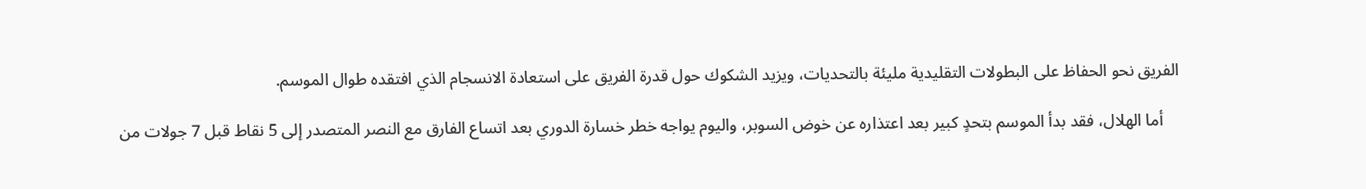الفريق نحو الحفاظ على البطولات التقليدية مليئة بالتحديات، ويزيد الشكوك حول قدرة الفريق على استعادة الانسجام الذي افتقده طوال الموسم.

    أما الهلال، فقد بدأ الموسم بتحدٍ كبير بعد اعتذاره عن خوض السوبر، واليوم يواجه خطر خسارة الدوري بعد اتساع الفارق مع النصر المتصدر إلى 5 نقاط قبل 7 جولات من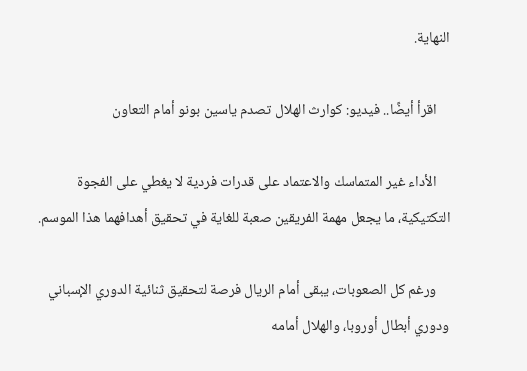النهاية.

    اقرأ أيضًا.. فيديو: كوارث الهلال تصدم ياسين بونو أمام التعاون

    الأداء غير المتماسك والاعتماد على قدرات فردية لا يغطي على الفجوة التكتيكية، ما يجعل مهمة الفريقين صعبة للغاية في تحقيق أهدافهما هذا الموسم.

    ورغم كل الصعوبات، يبقى أمام الريال فرصة لتحقيق ثنائية الدوري الإسباني ودوري أبطال أوروبا، والهلال أمامه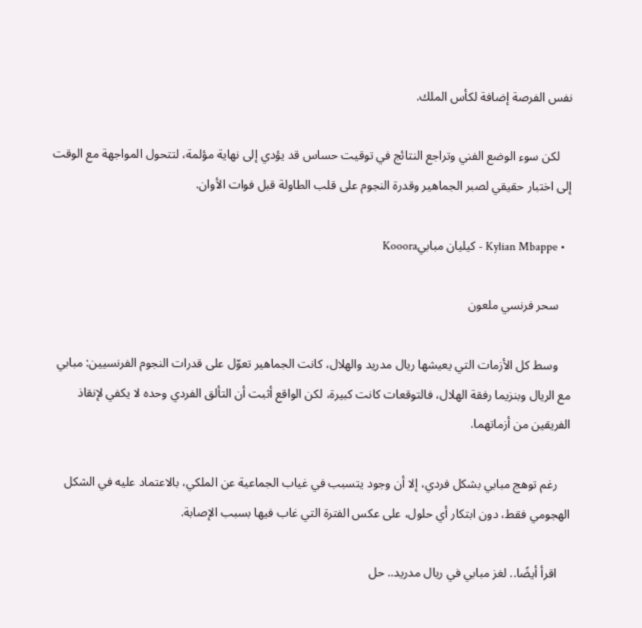نفس الفرصة إضافة لكأس الملك.

    لكن سوء الوضع الفني وتراجع النتائج في توقيت حساس قد يؤدي إلى نهاية مؤلمة، لتتحول المواجهة مع الوقت إلى اختبار حقيقي لصبر الجماهير وقدرة النجوم على قلب الطاولة قبل فوات الأوان.

  • Kylian Mbappe - كيليان مبابيKooora

    سحر فرنسي ملعون

    وسط كل الأزمات التي يعيشها ريال مدريد والهلال، كانت الجماهير تعوّل على قدرات النجوم الفرنسيين: مبابي مع الريال وبنزيما رفقة الهلال، فالتوقعات كانت كبيرة، لكن الواقع أثبت أن التألق الفردي وحده لا يكفي لإنقاذ الفريقين من أزماتهما.

    رغم توهج مبابي بشكل فردي، إلا أن وجود يتسبب في غياب الجماعية عن الملكي، بالاعتماد عليه في الشكل الهجومي فقط، دون ابتكار أي حلول، على عكس الفترة التي غاب فيها بسبب الإصابة.

    اقرأ أيضًا.. لغز مبابي في ريال مدريد.. حل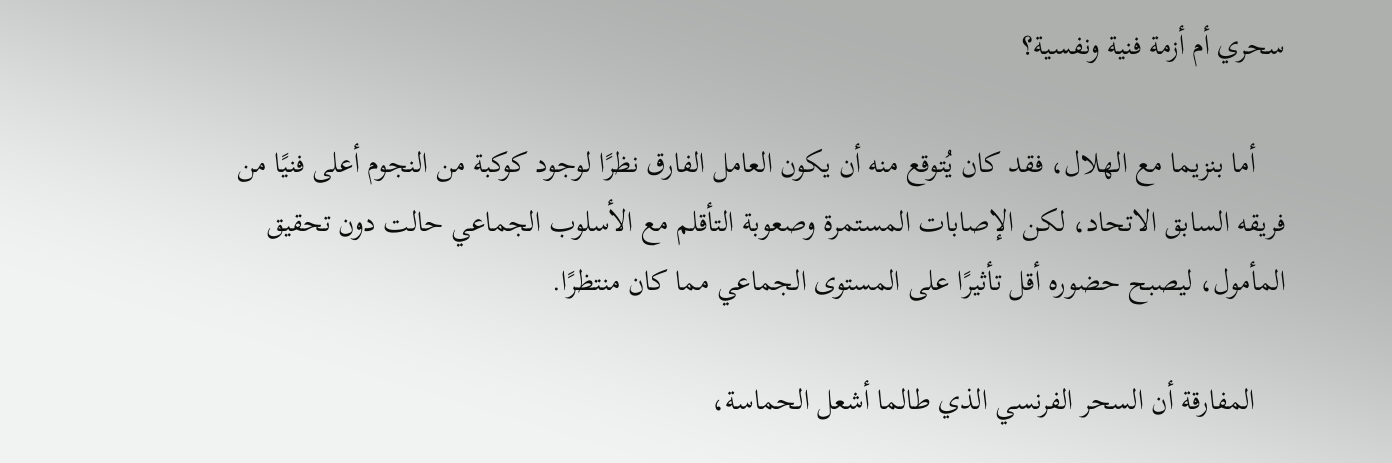سحري أم أزمة فنية ونفسية؟

    أما بنزيما مع الهلال، فقد كان يُتوقع منه أن يكون العامل الفارق نظرًا لوجود كوكبة من النجوم أعلى فنيًا من فريقه السابق الاتحاد، لكن الإصابات المستمرة وصعوبة التأقلم مع الأسلوب الجماعي حالت دون تحقيق المأمول، ليصبح حضوره أقل تأثيرًا على المستوى الجماعي مما كان منتظرًا.

    المفارقة أن السحر الفرنسي الذي طالما أشعل الحماسة،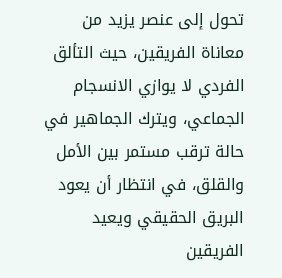تحول إلى عنصر يزيد من معاناة الفريقين، حيث التألق الفردي لا يوازي الانسجام الجماعي، ويترك الجماهير في حالة ترقب مستمر بين الأمل والقلق، في انتظار أن يعود البريق الحقيقي ويعيد الفريقين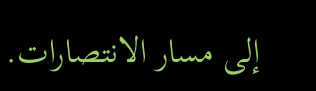إلى مسار الانتصارات.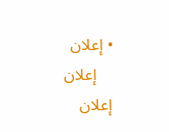• إعلان
    إعلان
إعلان